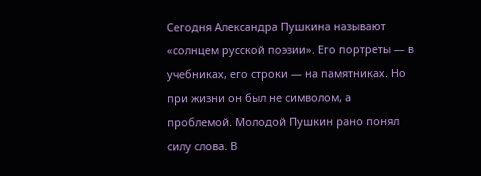Сегодня Александра Пушкина называют «солнцем русской поэзии». Его портреты — в учебниках, его строки — на памятниках. Но при жизни он был не символом, а проблемой. Молодой Пушкин рано понял силу слова. В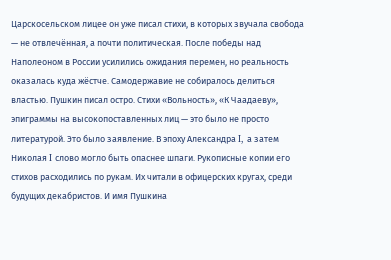Царскосельском лицее он уже писал стихи, в которых звучала свобода — не отвлечённая, а почти политическая. После победы над Наполеоном в России усилились ожидания перемен, но реальность оказалась куда жёстче. Самодержавие не собиралось делиться властью. Пушкин писал остро. Стихи «Вольность», «К Чаадаеву», эпиграммы на высокопоставленных лиц — это было не просто литературой. Это было заявление. В эпоху Александра I, а затем Николая I слово могло быть опаснее шпаги. Рукописные копии его стихов расходились по рукам. Их читали в офицерских кругах, среди будущих декабристов. И имя Пушкина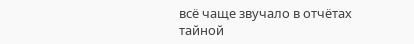всё чаще звучало в отчётах тайной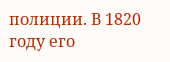полиции. В 1820 году его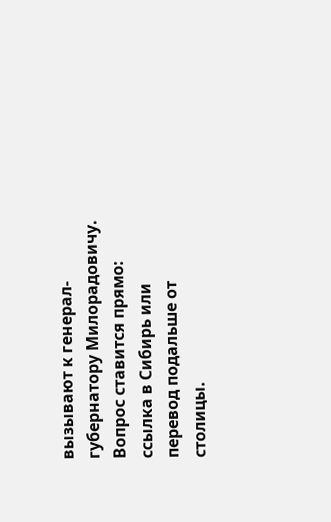вызывают к генерал-губернатору Милорадовичу. Вопрос ставится прямо: ссылка в Сибирь или перевод подальше от столицы.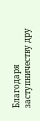Благодаря заступничеству дру